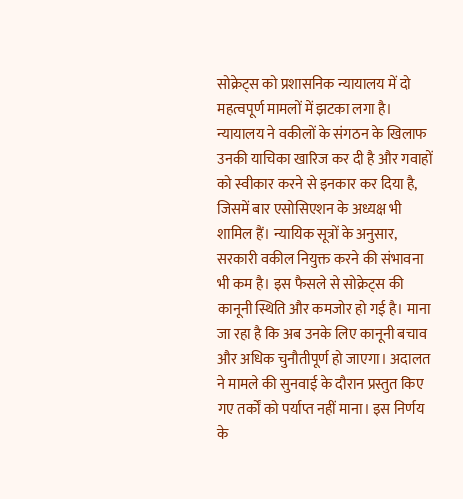सोक्रेट्स को प्रशासनिक न्यायालय में दो महत्वपूर्ण मामलों में झटका लगा है। न्यायालय ने वकीलों के संगठन के खिलाफ उनकी याचिका खारिज कर दी है और गवाहों को स्वीकार करने से इनकार कर दिया है, जिसमें बार एसोसिएशन के अध्यक्ष भी शामिल हैं। न्यायिक सूत्रों के अनुसार, सरकारी वकील नियुक्त करने की संभावना भी कम है। इस फैसले से सोक्रेट्स की कानूनी स्थिति और कमजोर हो गई है। माना जा रहा है कि अब उनके लिए कानूनी बचाव और अधिक चुनौतीपूर्ण हो जाएगा। अदालत ने मामले की सुनवाई के दौरान प्रस्तुत किए गए तर्कों को पर्याप्त नहीं माना। इस निर्णय के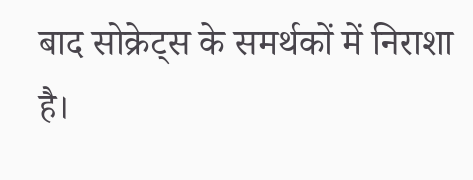बाद सोक्रेट्स के समर्थकों में निराशा है।